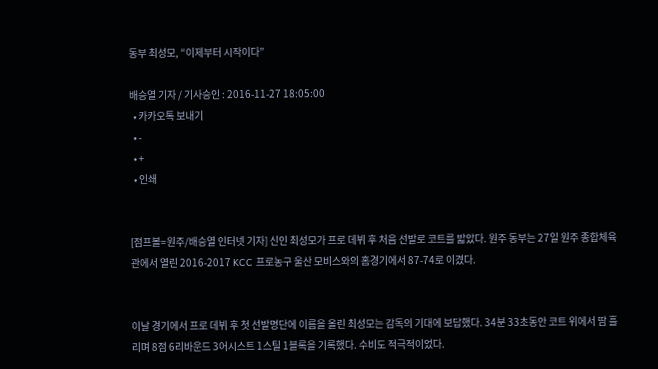동부 최성모, “이제부터 시작이다”

배승열 기자 / 기사승인 : 2016-11-27 18:05:00
  • 카카오톡 보내기
  • -
  • +
  • 인쇄


[점프볼=원주/배승열 인터넷 기자] 신인 최성모가 프로 데뷔 후 처음 선발로 코트를 밟았다. 원주 동부는 27일 원주 종합체육관에서 열린 2016-2017 KCC 프로농구 울산 모비스와의 홈경기에서 87-74로 이겼다.


이날 경기에서 프로 데뷔 후 첫 선발명단에 이름을 올린 최성모는 감독의 기대에 보답했다. 34분 33초동안 코트 위에서 땀 흘리며 8점 6리바운드 3어시스트 1스틸 1블록을 기록했다. 수비도 적극적이었다.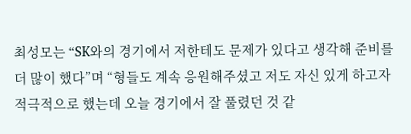최성모는 “SK와의 경기에서 저한테도 문제가 있다고 생각해 준비를 더 많이 했다”며 “형들도 계속 응원해주셨고 저도 자신 있게 하고자 적극적으로 했는데 오늘 경기에서 잘 풀렸던 것 같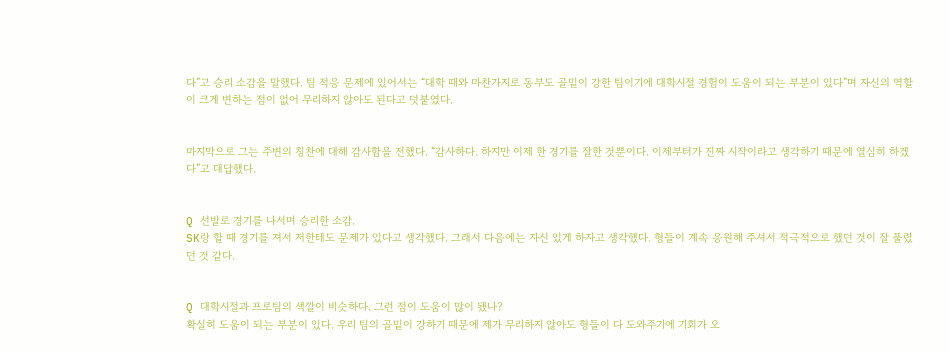다”고 승리 소감을 말했다. 팀 적응 문제에 있어서는 “대학 때와 마찬가지로 동부도 골밑이 강한 팀이기에 대학시절 경험이 도움이 되는 부분이 있다”며 자신의 역할이 크게 변하는 점이 없어 무리하지 않아도 된다고 덧붙였다.


마지막으로 그는 주변의 칭찬에 대해 감사함을 전했다. “감사하다. 하지만 이제 한 경기를 잘한 것뿐이다. 이제부터가 진짜 시작이라고 생각하기 때문에 열심히 하겠다”고 대답했다.


Q 선발로 경기를 나서며 승리한 소감.
SK랑 할 때 경기를 져서 저한테도 문제가 있다고 생각했다. 그래서 다음에는 자신 있게 하자고 생각했다. 형들이 계속 응원해 주셔서 적극적으로 했던 것이 잘 풀렸던 것 같다.


Q 대학시절과 프로팀의 색깔이 비슷하다. 그런 점이 도움이 많이 됐나?
확실히 도움이 되는 부분이 있다. 우리 팀의 골밑이 강하기 때문에 제가 무리하지 않아도 형들이 다 도와주기에 기회가 오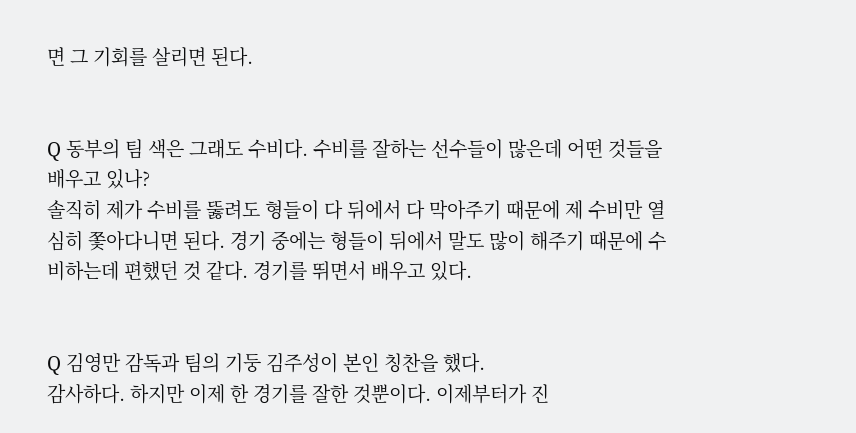면 그 기회를 살리면 된다.


Q 동부의 팀 색은 그래도 수비다. 수비를 잘하는 선수들이 많은데 어떤 것들을 배우고 있나?
솔직히 제가 수비를 뚫려도 형들이 다 뒤에서 다 막아주기 때문에 제 수비만 열심히 쫓아다니면 된다. 경기 중에는 형들이 뒤에서 말도 많이 해주기 때문에 수비하는데 편했던 것 같다. 경기를 뛰면서 배우고 있다.


Q 김영만 감독과 팀의 기둥 김주성이 본인 칭찬을 했다.
감사하다. 하지만 이제 한 경기를 잘한 것뿐이다. 이제부터가 진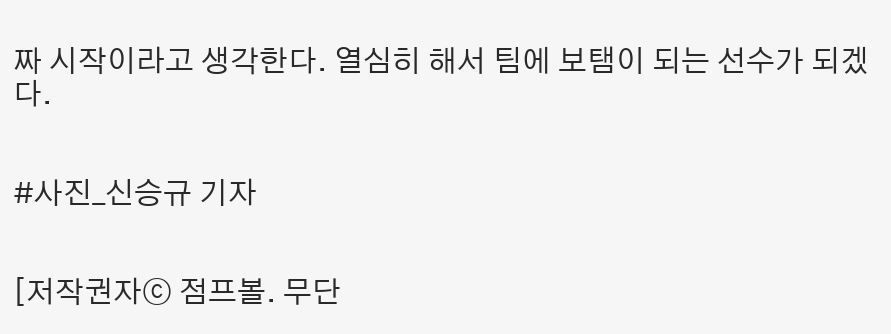짜 시작이라고 생각한다. 열심히 해서 팀에 보탬이 되는 선수가 되겠다.


#사진_신승규 기자


[저작권자ⓒ 점프볼. 무단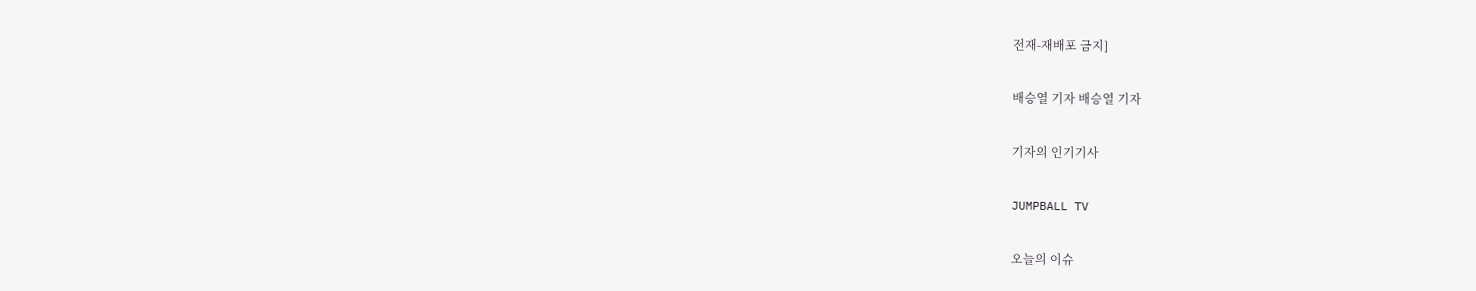전재-재배포 금지]

배승열 기자 배승열 기자

기자의 인기기사

JUMPBALL TV

오늘의 이슈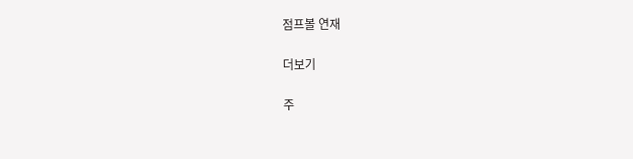점프볼 연재

더보기

주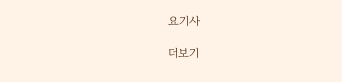요기사

더보기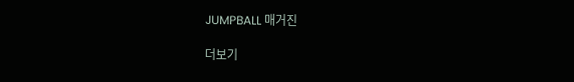JUMPBALL 매거진

더보기